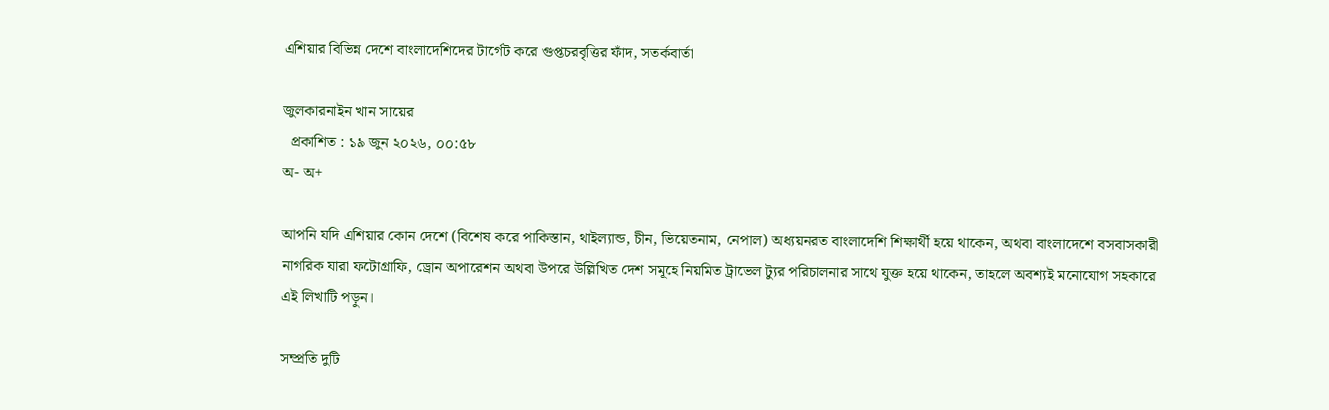এশিয়ার বিভিন্ন দেশে বাংলাদেশিদের টার্গেট করে গুপ্তচরবৃত্তির ফাঁদ, সতর্কবার্তা

জুলকারনাইন খান সায়ের
  প্রকাশিত : ১৯ জুন ২০২৬, ০০:৫৮
অ- অ+

আপনি যদি এশিয়ার কোন দেশে (বিশেষ করে পাকিস্তান, থাইল্যান্ড, চীন, ভিয়েতনাম, নেপাল) অধ‍্যয়নরত বাংলাদেশি শিক্ষার্থী হয়ে থাকেন, অথবা বাংলাদেশে বসবাসকারী নাগরিক যারা ফটোগ্রাফি, ড্রোন অপারেশন অথবা উপরে উল্লিখিত দেশ সমূহে নিয়মিত ট্রাভেল ট‍্যুর পরিচালনার সাথে যুক্ত হয়ে থাকেন, তাহলে অবশ‍্যই মনোযোগ সহকারে এই লিখাটি পড়ুন।

সম্প্রতি দুটি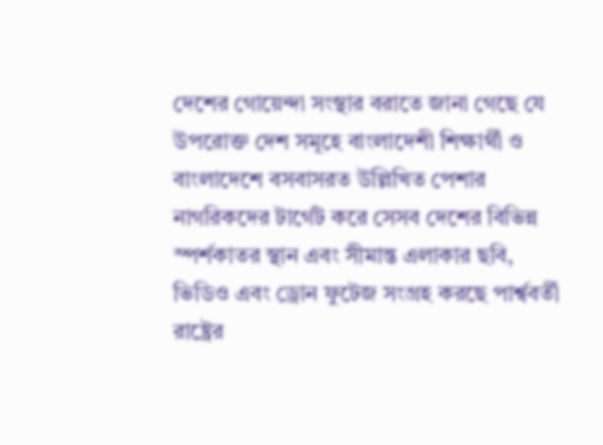দেশের গোয়েন্দা সংস্থার বরাতে জানা গেছে যে উপরোক্ত দেশ সমূহে বাংলাদেশী শিক্ষার্থী ও বাংলাদেশে বসবাসরত উল্লিখিত পেশার নাগরিকদের টার্গেট করে সেসব দেশের বিভিন্ন স্পর্শকাতর স্থান এবং সীমান্ত এলাকার ছবি, ভিডিও এবং ড্রোন ফুটেজ সংগ্রহ করছে পার্শ্ববর্তী রাষ্ট্রের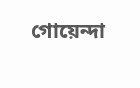গোয়েন্দা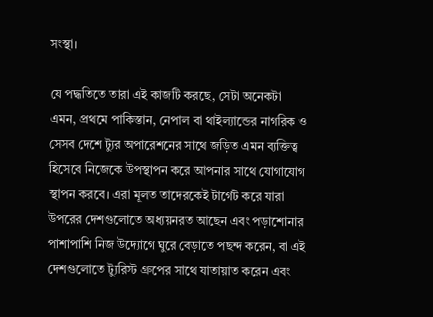সংস্থা।

যে পদ্ধতিতে তারা এই কাজটি করছে, সেটা অনেকটা এমন, প্রথমে পাকিস্তান, নেপাল বা থাইল্যান্ডের নাগরিক ও সেসব দেশে ট্যুর অপারেশনের সাথে জড়িত এমন ব্যক্তিত্ব হিসেবে নিজেকে উপস্থাপন করে আপনার সাথে যোগাযোগ স্থাপন করবে। এরা মূলত তাদেরকেই টার্গেট করে যারা উপরের দেশগুলোতে অধ্যয়নরত আছেন এবং পড়াশোনার পাশাপাশি নিজ উদ্যোগে ঘুরে বেড়াতে পছন্দ করেন, বা এই দেশগুলোতে ট্যুরিস্ট গ্রুপের সাথে যাতায়াত করেন এবং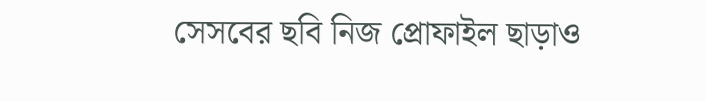সেসবের ছবি নিজ প্রোফাইল ছাড়াও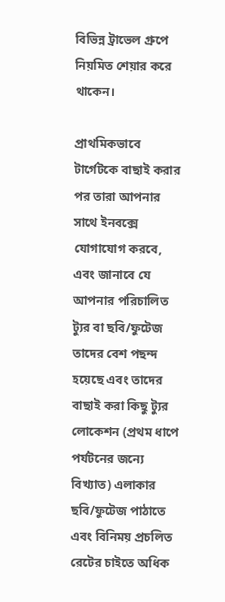বিভিন্ন ট্রাভেল গ্রুপে নিয়মিত শেয়ার করে থাকেন।

প্রাথমিকভাবে টার্গেটকে বাছাই করার পর তারা আপনার সাথে ইনবক্সে যোগাযোগ করবে, এবং জানাবে যে আপনার পরিচালিত ট্যুর বা ছবি/ফুটেজ তাদের বেশ পছন্দ হয়েছে এবং তাদের বাছাই করা কিছু ট‍্যুর লোকেশন (প্রথম ধাপে পর্যটনের জন্যে বিখ্যাত) এলাকার ছবি/ফুটেজ পাঠাতে এবং বিনিময় প্রচলিত রেটের চাইতে অধিক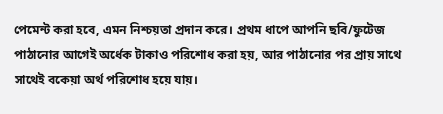পেমেন্ট করা হবে, এমন নিশ্চয়তা প্রদান করে। প্রথম ধাপে আপনি ছবি/ফুটেজ পাঠানোর আগেই অর্ধেক টাকাও পরিশোধ করা হয়, আর পাঠানোর পর প্রায় সাথে সাথেই বকেয়া অর্থ পরিশোধ হয়ে যায়।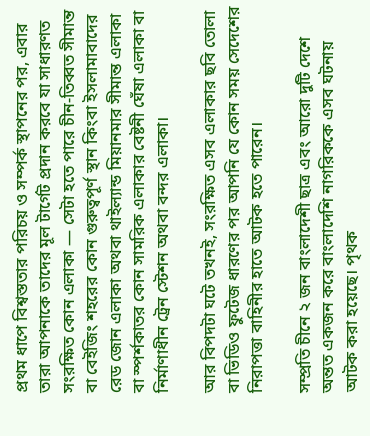প্রথম ধাপে বিশ্বস্ততার পরিচয় ও সম্পর্ক স্থাপনের পর, এবার তারা আপনাকে তাদের মূল টার্গেট প্রদান করবে যা সাধারণত সংরক্ষিত কোন এলাকা — সেটা হতে পারে চীন-তিব্বত সীমান্ত বা বেইজিং শহরের কোন গুরুত্বপূর্ণ স্থান কিংবা ইসলামাবাদের রেড জোন এলাকা অথবা থাইল্যান্ড মিয়ানমার সীমান্ত এলাকা বা স্পর্শকাতর কোন সামরিক এলাকার বেষ্টনী ঘেঁষা এলাকা বা নির্মাণাধীন ট্রেন স্টেশন অথবা বন্দর এলাকা।

আর বিপদটা ঘটে তখনই, সংরক্ষিত এসব এলাকার ছবি তোলা বা ভিডিও ফুটেজ ধারণের পর আপনি যে কোন সময় সেদেশের নিরাপত্তা বাহিনীর হাতে আটক হতে পারেন।

সম্প্রতি চীনে ২ জন বাংলাদেশী ছাত্র এবং আরো দুটি দেশে অন্তত একজন করে বাংলাদেশি নাগরিককে এসব ঘটনায় আটক করা হয়েছে। পৃথক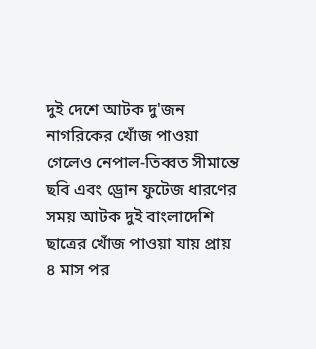দুই দেশে আটক দু'জন নাগরিকের খোঁজ পাওয়া গেলেও নেপাল-তিব্বত সীমান্তে ছবি এবং ড্রোন ফুটেজ ধারণের সময় আটক দুই বাংলাদেশি ছাত্রের খোঁজ পাওয়া যায় প্রায় ৪ মাস পর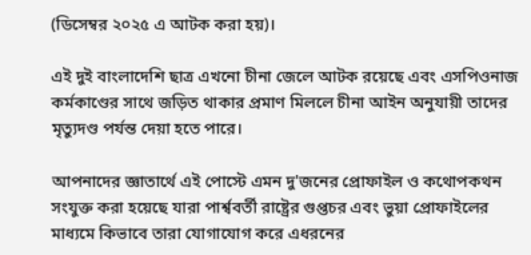(ডিসেম্বর ২০২৫ এ আটক করা হয়)।

এই দুই বাংলাদেশি ছাত্র এখনো চীনা জেলে আটক রয়েছে এবং এসপিওনাজ কর্মকাণ্ডের সাথে জড়িত থাকার প্রমাণ মিললে চীনা আইন অনুযায়ী তাদের মৃত্যুদণ্ড পর্যন্ত দেয়া হতে পারে।

আপনাদের জ্ঞাতার্থে এই পোস্টে এমন দু'জনের প্রোফাইল ও কথোপকথন সংযুক্ত করা হয়েছে যারা পার্শ্ববর্তী রাষ্ট্রের গুপ্তচর এবং ভুয়া প্রোফাইলের মাধ্যমে কিভাবে তারা যোগাযোগ করে এধরনের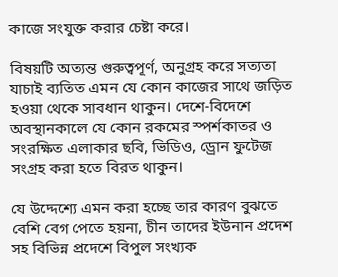কাজে সংযুক্ত করার চেষ্টা করে।

বিষয়টি অত্যন্ত গুরুত্বপূর্ণ, অনুগ্রহ করে সত‍্যতা যাচাই ব্যতিত এমন যে কোন কাজের সাথে জড়িত হওয়া থেকে সাবধান থাকুন। দেশে-বিদেশে অবস্থানকালে যে কোন রকমের স্পর্শকাতর ও সংরক্ষিত এলাকার ছবি, ভিডিও, ড্রোন ফুটেজ সংগ্রহ করা হতে বিরত থাকুন।

যে উদ্দেশ্যে এমন করা হচ্ছে তার কারণ বুঝতে বেশি বেগ পেতে হয়না, চীন তাদের ইউনান প্রদেশ সহ বিভিন্ন প্রদেশে বিপুল সংখ্যক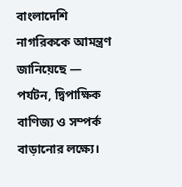বাংলাদেশি নাগরিককে আমন্ত্রণ জানিয়েছে — পর্যটন, দ্বিপাক্ষিক বাণিজ্য ও সম্পর্ক বাড়ানোর লক্ষ্যে।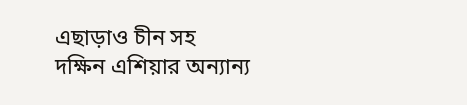এছাড়াও চীন সহ দক্ষিন এশিয়ার অন্যান্য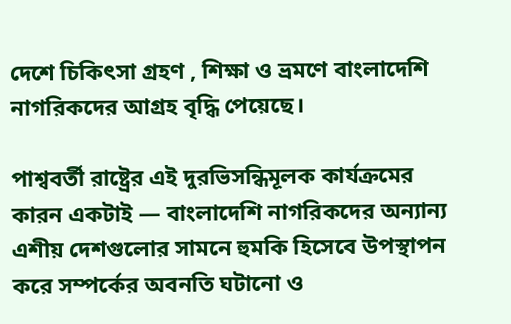দেশে চিকিৎসা গ্রহণ , শিক্ষা ও ভ্রমণে বাংলাদেশি নাগরিকদের আগ্রহ বৃদ্ধি পেয়েছে।

পাশ্ববর্তী রাষ্ট্রের এই দুরভিসন্ধিমূলক কার্যক্রমের কারন একটাই — বাংলাদেশি নাগরিকদের অন্যান্য এশীয় দেশগুলোর সামনে হুমকি হিসেবে উপস্থাপন করে সম্পর্কের অবনতি ঘটানো ও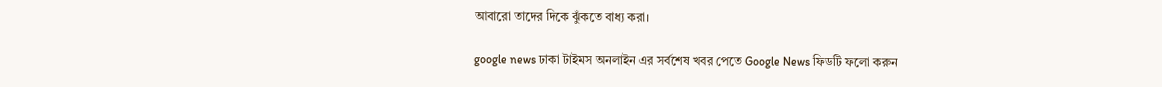আবারো তাদের দিকে ঝুঁকতে বাধ্য করা।

google news ঢাকা টাইমস অনলাইন এর সর্বশেষ খবর পেতে Google News ফিডটি ফলো করুন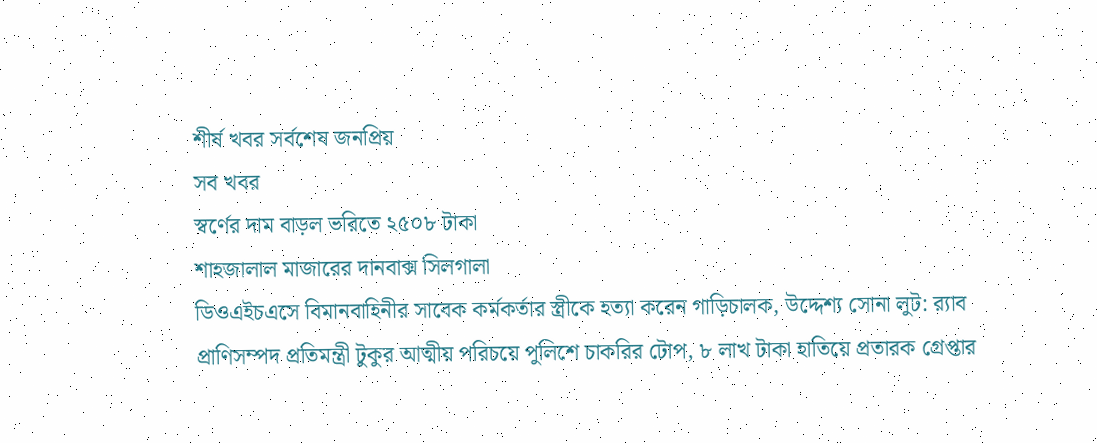শীর্ষ খবর সর্বশেষ জনপ্রিয়
সব খবর
স্বর্ণের দাম বাড়ল ভরিতে ২৫০৮ টাকা
শাহজালাল মাজারের দানবাক্স সিলগালা
ডিওএইচএসে বিমানবাহিনীর সাবেক কর্মকর্তার স্ত্রীকে হত্যা করেন গাড়িচালক, উদ্দেশ্য সোনা লুট: র‍্যাব
প্রাণিসম্পদ প্রতিমন্ত্রী টুকুর আত্মীয় পরিচয়ে পুলিশে চাকরির টোপ, ৮ লাখ টাকা হাতিয়ে প্রতারক গ্রেপ্তার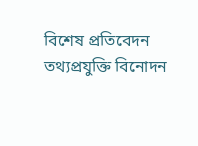বিশেষ প্রতিবেদন তথ্যপ্রযুক্তি বিনোদন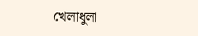খেলাধুলা